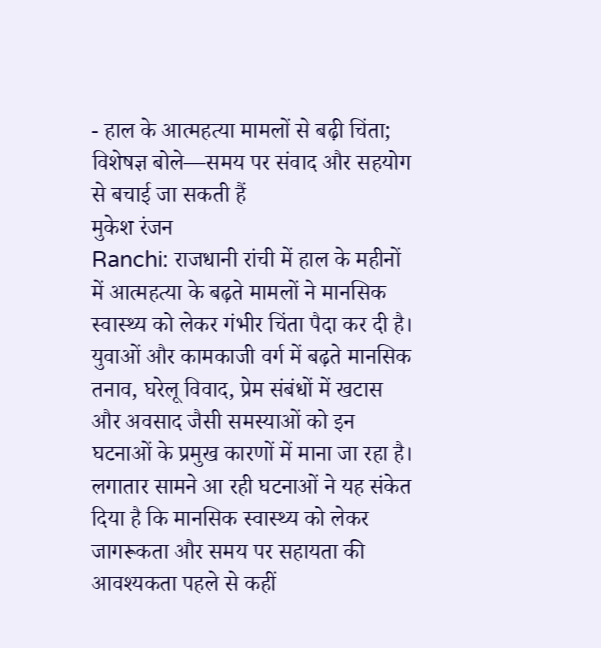- हाल के आत्महत्या मामलों से बढ़ी चिंता; विशेषज्ञ बोले—समय पर संवाद और सहयोग से बचाई जा सकती हैं
मुकेश रंजन
Ranchi: राजधानी रांची में हाल के महीनों में आत्महत्या के बढ़ते मामलों ने मानसिक स्वास्थ्य को लेकर गंभीर चिंता पैदा कर दी है। युवाओं और कामकाजी वर्ग में बढ़ते मानसिक तनाव, घरेलू विवाद, प्रेम संबंधों में खटास और अवसाद जैसी समस्याओं को इन घटनाओं के प्रमुख कारणों में माना जा रहा है। लगातार सामने आ रही घटनाओं ने यह संकेत दिया है कि मानसिक स्वास्थ्य को लेकर जागरूकता और समय पर सहायता की आवश्यकता पहले से कहीं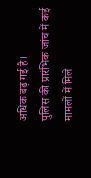अधिक बढ़ गई है।
पुलिस की प्रारंभिक जांच में कई मामलों में मिले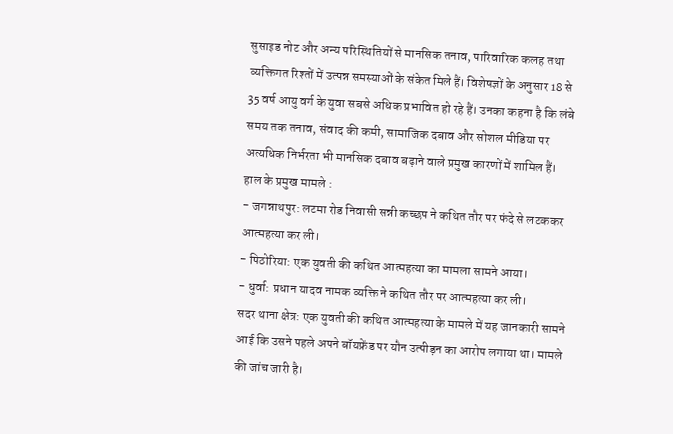सुसाइड नोट और अन्य परिस्थितियों से मानसिक तनाव, पारिवारिक कलह तथा व्यक्तिगत रिश्तों में उत्पन्न समस्याओं के संकेत मिले हैं। विशेषज्ञों के अनुसार 18 से 35 वर्ष आयु वर्ग के युवा सबसे अधिक प्रभावित हो रहे हैं। उनका कहना है कि लंबे समय तक तनाव, संवाद की कमी, सामाजिक दबाव और सोशल मीडिया पर अत्यधिक निर्भरता भी मानसिक दबाव बढ़ाने वाले प्रमुख कारणों में शामिल हैं।
हाल के प्रमुख मामले :
- जगन्नाथपुर: लटमा रोड निवासी सन्नी कच्छप ने कथित तौर पर फंदे से लटककर आत्महत्या कर ली।
- पिठोरिया: एक युवती की कथित आत्महत्या का मामला सामने आया।
- धुर्वा: प्रधान यादव नामक व्यक्ति ने कथित तौर पर आत्महत्या कर ली।
सदर थाना क्षेत्र: एक युवती की कथित आत्महत्या के मामले में यह जानकारी सामने आई कि उसने पहले अपने बॉयफ्रेंड पर यौन उत्पीड़न का आरोप लगाया था। मामले की जांच जारी है।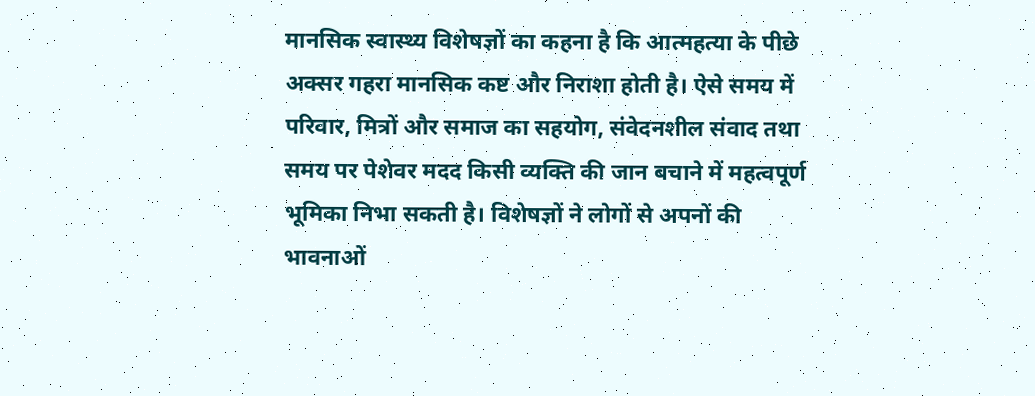मानसिक स्वास्थ्य विशेषज्ञों का कहना है कि आत्महत्या के पीछे अक्सर गहरा मानसिक कष्ट और निराशा होती है। ऐसे समय में परिवार, मित्रों और समाज का सहयोग, संवेदनशील संवाद तथा समय पर पेशेवर मदद किसी व्यक्ति की जान बचाने में महत्वपूर्ण भूमिका निभा सकती है। विशेषज्ञों ने लोगों से अपनों की भावनाओं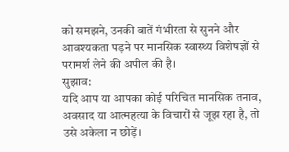को समझने, उनकी बातें गंभीरता से सुनने और आवश्यकता पड़ने पर मानसिक स्वास्थ्य विशेषज्ञों से परामर्श लेने की अपील की है।
सुझाव:
यदि आप या आपका कोई परिचित मानसिक तनाव, अवसाद या आत्महत्या के विचारों से जूझ रहा है, तो उसे अकेला न छोड़ें।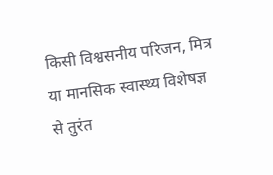किसी विश्वसनीय परिजन, मित्र या मानसिक स्वास्थ्य विशेषज्ञ से तुरंत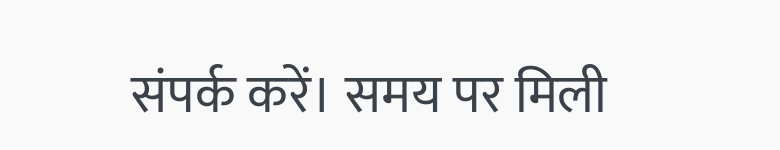संपर्क करें। समय पर मिली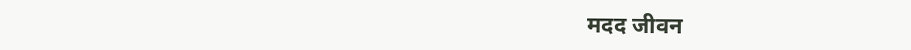मदद जीवन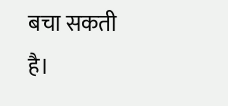बचा सकती है।